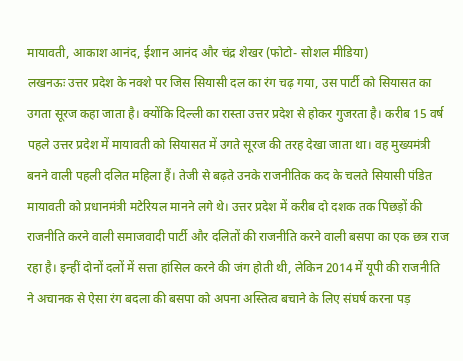मायावती, आकाश आनंद, ईशान आनंद और चंद्र शेखर (फोटो- सोशल मीडिया)
लखनऊः उत्तर प्रदेश के नक्शे पर जिस सियासी दल का रंग चढ़ गया, उस पार्टी को सियासत का उगता सूरज कहा जाता है। क्योंकि दिल्ली का रास्ता उत्तर प्रदेश से होकर गुजरता है। करीब 15 वर्ष पहले उत्तर प्रदेश में मायावती को सियासत में उगते सूरज की तरह देखा जाता था। वह मुख्यमंत्री बनने वाली पहली दलित महिला हैं। तेजी से बढ़ते उनके राजनीतिक कद के चलते सियासी पंडित मायावती को प्रधानमंत्री मटेरियल मानने लगे थे। उत्तर प्रदेश में करीब दो दशक तक पिछड़ों की राजनीति करने वाली समाजवादी पार्टी और दलितों की राजनीति करने वाली बसपा का एक छत्र राज रहा है। इन्हीं दोनों दलों में सत्ता हांसिल करने की जंग होती थी, लेकिन 2014 में यूपी की राजनीति ने अचानक से ऐसा रंग बदला की बसपा को अपना अस्तित्व बचाने के लिए संघर्ष करना पड़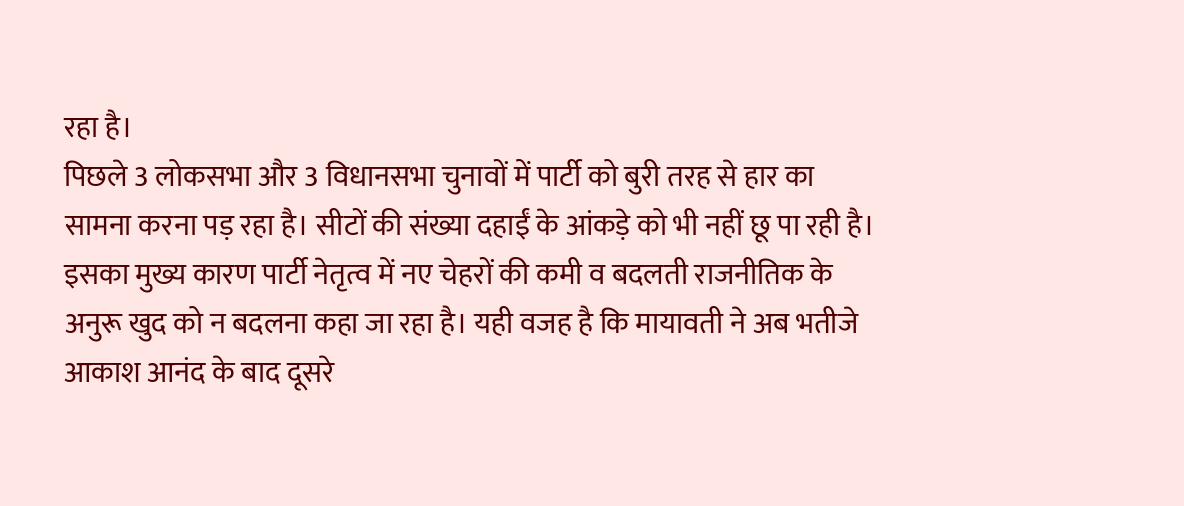रहा है।
पिछले 3 लोकसभा और 3 विधानसभा चुनावों में पार्टी को बुरी तरह से हार का सामना करना पड़ रहा है। सीटों की संख्या दहाईं के आंकड़े को भी नहीं छू पा रही है। इसका मुख्य कारण पार्टी नेतृत्व में नए चेहरों की कमी व बदलती राजनीतिक के अनुरू खुद को न बदलना कहा जा रहा है। यही वजह है कि मायावती ने अब भतीजे आकाश आनंद के बाद दूसरे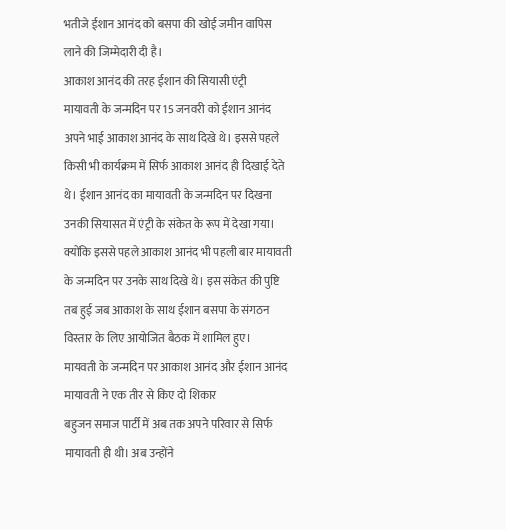भतीजे ईशान आनंद को बसपा की खोई जमीन वापिस लाने की जिम्मेदारी दी है।
आकाश आनंद की तरह ईशान की सियासी एंट्री
मायावती के जन्मदिन पर 15 जनवरी को ईशान आनंद अपने भाई आकाश आनंद के साथ दिखे थे। इससे पहले किसी भी कार्यक्रम में सिर्फ आकाश आनंद ही दिखाई देते थे। ईशान आनंद का मायावती के जन्मदिन पर दिखना उनकी सियासत में एंट्री के संकेत के रूप में देखा गया। क्योंकि इससे पहले आकाश आनंद भी पहली बार मायावती के जन्मदिन पर उनके साथ दिखे थे। इस संकेत की पुष्टि तब हुई जब आकाश के साथ ईशान बसपा के संगठन विस्तार के लिए आयोजित बैठक में शामिल हुए।
मायवती के जन्मदिन पर आकाश आनंद और ईशान आनंद
मायावती ने एक तीर से किए दो शिकार
बहुजन समाज पार्टी में अब तक अपने परिवार से सिर्फ मायावती ही थी। अब उन्होंने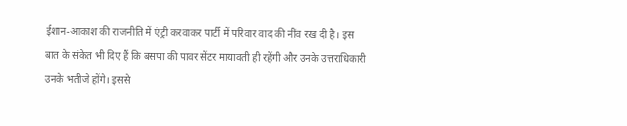ईशान-आकाश की राजनीति में एंट्री करवाकर पार्टी में परिवार वाद की नींव रख दी है। इस बात के संकेत भी दिए हैं कि बसपा की पावर सेंटर मायावती ही रहेंगी और उनके उत्तराधिकारी उनके भतीजे होंगे। इससे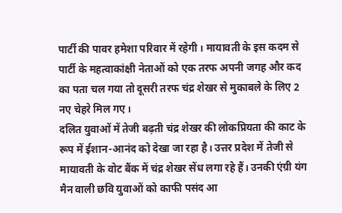पार्टी की पावर हमेशा परिवार में रहेगी। मायावती के इस कदम से पार्टी के महत्वाकांक्षी नेताओं को एक तरफ अपनी जगह और कद का पता चल गया तो दूसरी तरफ चंद्र शेखर से मुकाबले के लिए 2 नए चेहरे मिल गए।
दलित युवाओं में तेजी बढ़ती चंद्र शेखर की लोकप्रियता की काट के रूप में ईशान-आनंद को देखा जा रहा है। उत्तर प्रदेश में तेजी से मायावती के वोट बैंक में चंद्र शेखर सेंध लगा रहे हैं। उनकी एंग्री यंग मैन वाली छवि युवाओं को काफी पसंद आ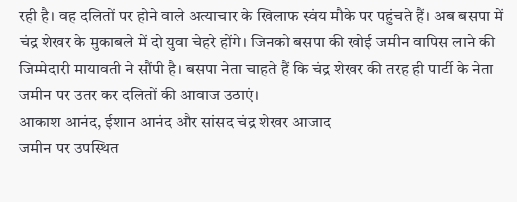रही है। वह दलितों पर होने वाले अत्याचार के खिलाफ स्वंय मौके पर पहुंचते हैं। अब बसपा में चंद्र शेखर के मुकाबले में दो युवा चेहरे होंगे। जिनको बसपा की खोई जमीन वापिस लाने की जिम्मेदारी मायावती ने सौंपी है। बसपा नेता चाहते हैं कि चंद्र शेखर की तरह ही पार्टी के नेता जमीन पर उतर कर दलितों की आवाज उठाएं।
आकाश आनंद, ईशान आनंद और सांसद चंद्र शेखर आजाद
जमीन पर उपस्थित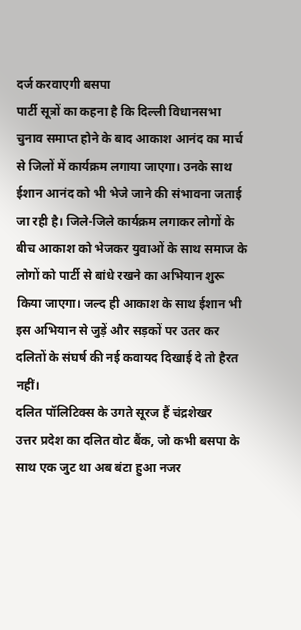दर्ज करवाएगी बसपा
पार्टी सूत्रों का कहना है कि दिल्ली विधानसभा चुनाव समाप्त होने के बाद आकाश आनंद का मार्च से जिलों में कार्यक्रम लगाया जाएगा। उनके साथ ईशान आनंद को भी भेजे जाने की संभावना जताई जा रही है। जिले-जिले कार्यक्रम लगाकर लोगों के बीच आकाश को भेजकर युवाओं के साथ समाज के लोगों को पार्टी से बांधे रखने का अभियान शुरू किया जाएगा। जल्द ही आकाश के साथ ईशान भी इस अभियान से जुड़ें और सड़कों पर उतर कर दलितों के संघर्ष की नई कवायद दिखाई दे तो हैरत नहीं।
दलित पॉलिटिक्स के उगते सूरज हैं चंद्रशेखर
उत्तर प्रदेश का दलित वोट बैंक, जो कभी बसपा के साथ एक जुट था अब बंटा हुआ नजर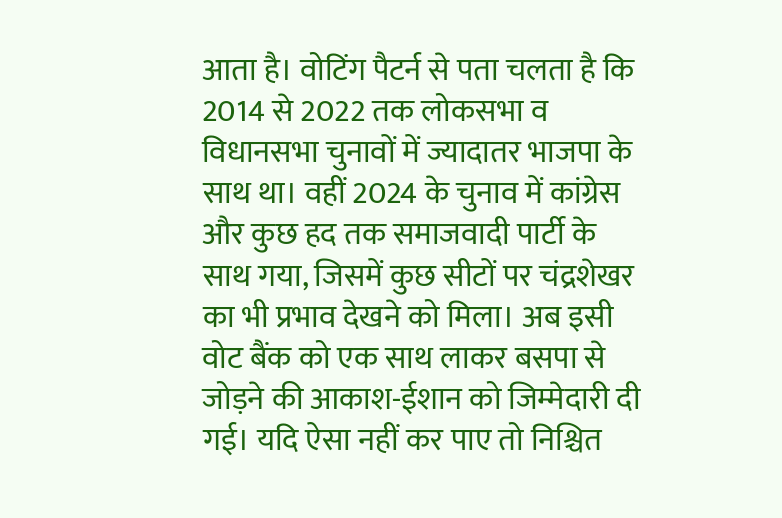आता है। वोटिंग पैटर्न से पता चलता है कि 2014 से 2022 तक लोकसभा व विधानसभा चुनावों में ज्यादातर भाजपा के साथ था। वहीं 2024 के चुनाव में कांग्रेस और कुछ हद तक समाजवादी पार्टी के साथ गया, जिसमें कुछ सीटों पर चंद्रशेखर का भी प्रभाव देखने को मिला। अब इसी वोट बैंक को एक साथ लाकर बसपा से जोड़ने की आकाश-ईशान को जिम्मेदारी दी गई। यदि ऐसा नहीं कर पाए तो निश्चित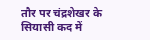तौर पर चंद्रशेखर के सियासी कद में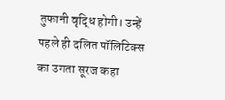तुफानी वृद्धि होगी। उन्हें पहले ही दलित पॉलिटिक्स का उगता सूरज कहा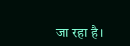जा रहा है।